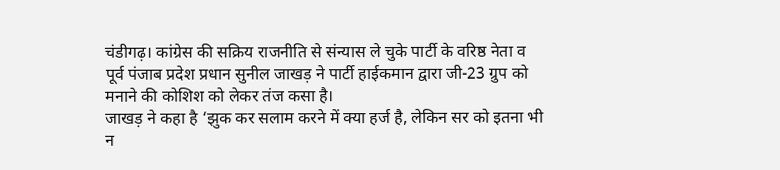चंडीगढ़। कांग्रेस की सक्रिय राजनीति से संन्यास ले चुके पार्टी के वरिष्ठ नेता व पूर्व पंजाब प्रदेश प्रधान सुनील जाखड़ ने पार्टी हाईकमान द्वारा जी-23 ग्रुप को मनाने की कोशिश को लेकर तंज कसा है।
जाखड़ ने कहा है ‘झुक कर सलाम करने में क्या हर्ज है, लेकिन सर को इतना भी न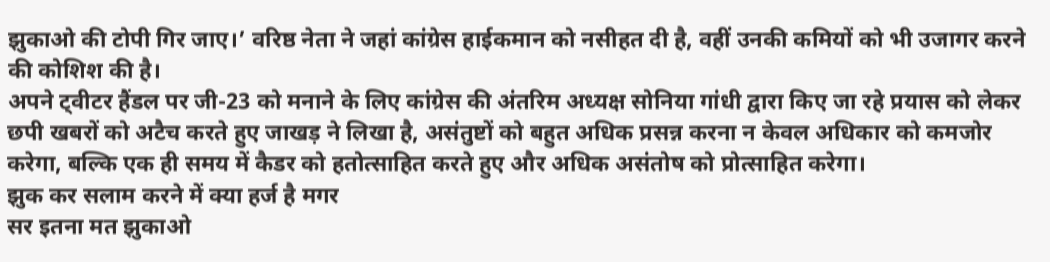झुकाओ की टोपी गिर जाए।’ वरिष्ठ नेता ने जहां कांग्रेस हाईकमान को नसीहत दी है, वहीं उनकी कमियों को भी उजागर करने की कोशिश की है।
अपने ट्वीटर हैंडल पर जी-23 को मनाने के लिए कांग्रेस की अंतरिम अध्यक्ष सोनिया गांधी द्वारा किए जा रहे प्रयास को लेकर छपी खबरों को अटैच करते हुए जाखड़ ने लिखा है, असंतुष्टों को बहुत अधिक प्रसन्न करना न केवल अधिकार को कमजोर करेगा, बल्कि एक ही समय में कैडर को हतोत्साहित करते हुए और अधिक असंतोष को प्रोत्साहित करेगा।
झुक कर सलाम करने में क्या हर्ज है मगर
सर इतना मत झुकाओ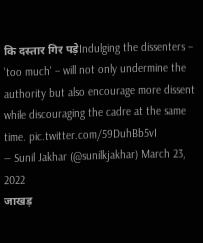कि दस्तार गिर पड़ेIndulging the dissenters – 'too much' – will not only undermine the authority but also encourage more dissent while discouraging the cadre at the same time. pic.twitter.com/59DuhBb5vI
— Sunil Jakhar (@sunilkjakhar) March 23, 2022
जाखड़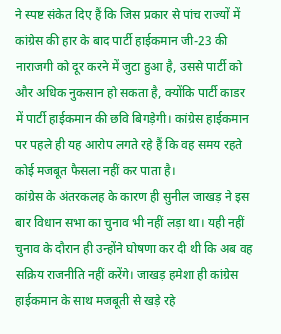ने स्पष्ट संकेत दिए हैं कि जिस प्रकार से पांच राज्यों में कांग्रेस की हार के बाद पार्टी हाईकमान जी-23 की नाराजगी को दूर करने में जुटा हुआ है, उससे पार्टी को और अधिक नुकसान हो सकता है, क्योंकि पार्टी काडर में पार्टी हाईकमान की छवि बिगड़ेगी। कांग्रेस हाईकमान पर पहले ही यह आरोप लगते रहे हैं कि वह समय रहते कोई मजबूत फैसला नहीं कर पाता है।
कांग्रेस के अंतरकलह के कारण ही सुनील जाखड़ ने इस बार विधान सभा का चुनाव भी नहीं लड़ा था। यही नहीं चुनाव के दौरान ही उन्होंने घोषणा कर दी थी कि अब वह सक्रिय राजनीति नहीं करेंगे। जाखड़ हमेशा ही कांग्रेस हाईकमान के साथ मजबूती से खड़े रहे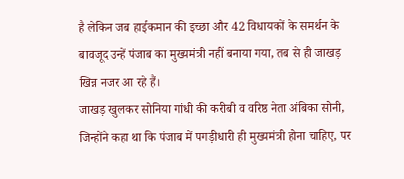है लेकिन जब हाईकमान की इच्छा और 42 विधायकों के समर्थन के बावजूद उन्हें पंजाब का मुख्यमंत्री नहीं बनाया गया, तब से ही जाखड़ खिन्न नजर आ रहे हैं।
जाखड़ खुलकर सोनिया गांधी की करीबी व वरिष्ठ नेता अंबिका सोनी, जिन्होंने कहा था कि पंजाब में पगड़ीधारी ही मुख्यमंत्री होना चाहिए, पर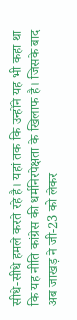सीधे-सीधे हमले करते रहे है। यहां तक कि उन्होंने यह भी कहा था कि यह नीति कांग्रेस की धर्मनिरपेक्षता के खिलाफ है। जिसके बाद अब जाखड़ ने जी-23 को लेकर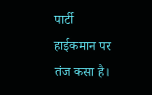पार्टी हाईकमान पर तंज कसा है।